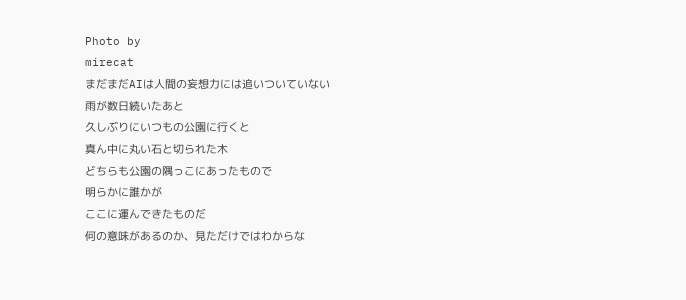Photo by
mirecat
まだまだAIは人間の妄想力には追いついていない
雨が数日続いたあと
久しぶりにいつもの公園に行くと
真ん中に丸い石と切られた木
どちらも公園の隅っこにあったもので
明らかに誰かが
ここに運んできたものだ
何の意味があるのか、見ただけではわからな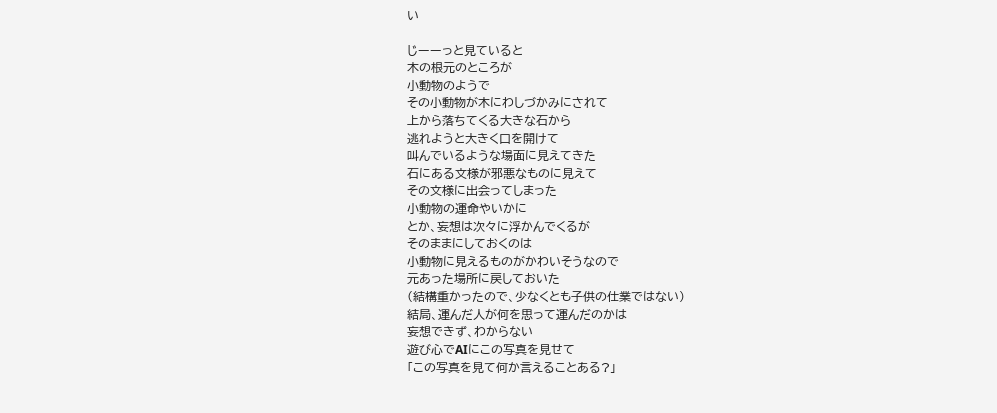い

じーーっと見ていると
木の根元のところが
小動物のようで
その小動物が木にわしづかみにされて
上から落ちてくる大きな石から
逃れようと大きく口を開けて
叫んでいるような場面に見えてきた
石にある文様が邪悪なものに見えて
その文様に出会ってしまった
小動物の運命やいかに
とか、妄想は次々に浮かんでくるが
そのままにしておくのは
小動物に見えるものがかわいそうなので
元あった場所に戻しておいた
(結構重かったので、少なくとも子供の仕業ではない)
結局、運んだ人が何を思って運んだのかは
妄想できず、わからない
遊び心でAIにこの写真を見せて
「この写真を見て何か言えることある?」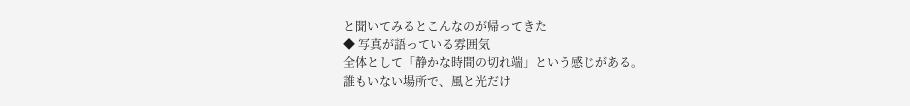と聞いてみるとこんなのが帰ってきた
◆ 写真が語っている雰囲気
全体として「静かな時間の切れ端」という感じがある。
誰もいない場所で、風と光だけ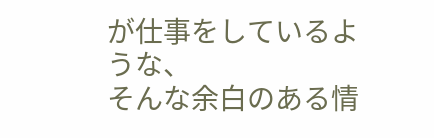が仕事をしているような、
そんな余白のある情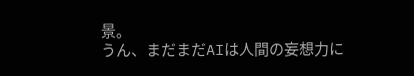景。
うん、まだまだAIは人間の妄想力に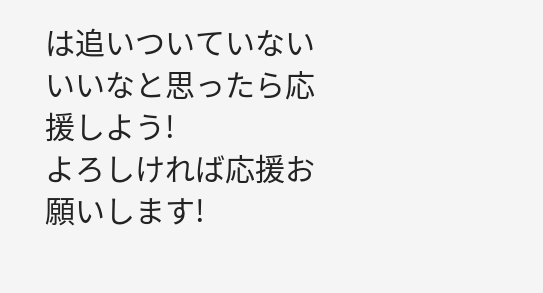は追いついていない
いいなと思ったら応援しよう!
よろしければ応援お願いします!